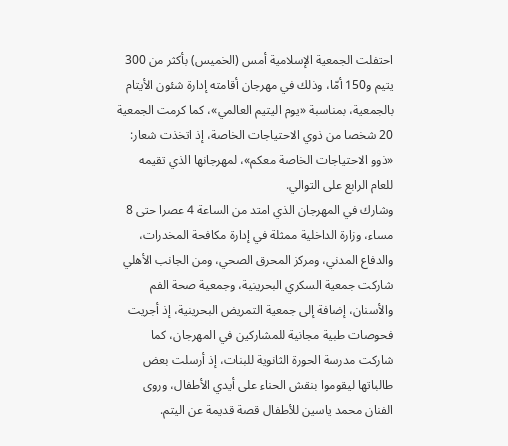احتفلت الجمعية الإسلامية أمس (الخميس) بأكثر من 300 يتيم و150 أمّا، وذلك في مهرجان أقامته إدارة شئون الأيتام بالجمعية، بمناسبة «يوم اليتيم العالمي»، كما كرمت الجمعية 20 شخصا من ذوي الاحتياجات الخاصة، إذ اتخذت شعار: «ذوو الاحتياجات الخاصة معكم»، لمهرجانها الذي تقيمه للعام الرابع على التوالي.
وشارك في المهرجان الذي امتد من الساعة 4 عصرا حتى 8 مساء، وزارة الداخلية ممثلة في إدارة مكافحة المخدرات، والدفاع المدني، ومركز المحرق الصحي، ومن الجانب الأهلي شاركت جمعية السكري البحرينية، وجمعية صحة الفم والأسنان، إضافة إلى جمعية التمريض البحرينية، إذ أجريت فحوصات طبية مجانية للمشاركين في المهرجان، كما شاركت مدرسة الحورة الثانوية للبنات، إذ أرسلت بعض طالباتها ليقوموا بنقش الحناء على أيدي الأطفال، وروى الفنان محمد ياسين للأطفال قصة قديمة عن اليتم.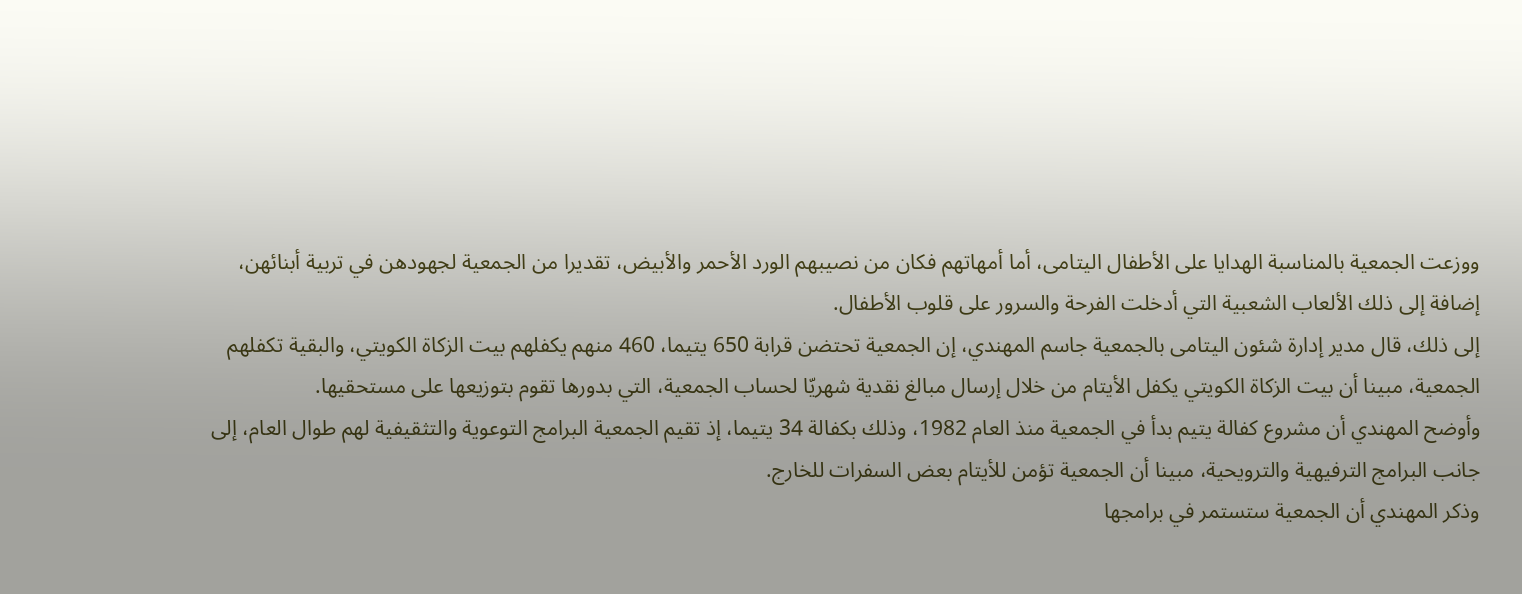ووزعت الجمعية بالمناسبة الهدايا على الأطفال اليتامى، أما أمهاتهم فكان من نصيبهم الورد الأحمر والأبيض، تقديرا من الجمعية لجهودهن في تربية أبنائهن، إضافة إلى ذلك الألعاب الشعبية التي أدخلت الفرحة والسرور على قلوب الأطفال.
إلى ذلك، قال مدير إدارة شئون اليتامى بالجمعية جاسم المهندي، إن الجمعية تحتضن قرابة 650 يتيما، 460 منهم يكفلهم بيت الزكاة الكويتي، والبقية تكفلهم الجمعية، مبينا أن بيت الزكاة الكويتي يكفل الأيتام من خلال إرسال مبالغ نقدية شهريّا لحساب الجمعية، التي بدورها تقوم بتوزيعها على مستحقيها.
وأوضح المهندي أن مشروع كفالة يتيم بدأ في الجمعية منذ العام 1982، وذلك بكفالة 34 يتيما، إذ تقيم الجمعية البرامج التوعوية والتثقيفية لهم طوال العام، إلى جانب البرامج الترفيهية والترويحية، مبينا أن الجمعية تؤمن للأيتام بعض السفرات للخارج.
وذكر المهندي أن الجمعية ستستمر في برامجها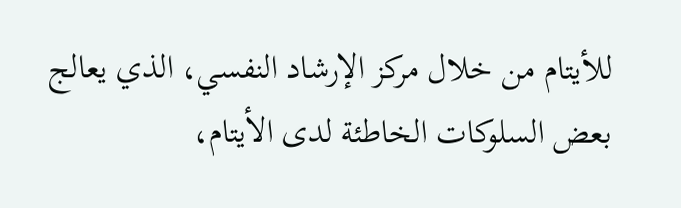للأيتام من خلال مركز الإرشاد النفسي، الذي يعالج بعض السلوكات الخاطئة لدى الأيتام،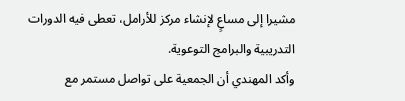مشيرا إلى مساعٍ لإنشاء مركز للأرامل، تعطى فيه الدورات التدريبية والبرامج التوعوية.
وأكد المهندي أن الجمعية على تواصل مستمر مع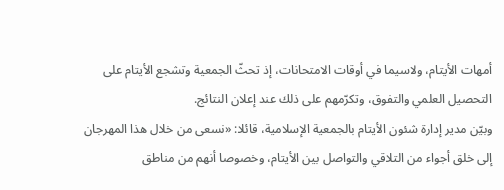أمهات الأيتام، ولاسيما في أوقات الامتحانات، إذ تحثّ الجمعية وتشجع الأيتام على التحصيل العلمي والتفوق، وتكرّمهم على ذلك عند إعلان النتائج.
وبيّن مدير إدارة شئون الأيتام بالجمعية الإسلامية، قائلا: «نسعى من خلال هذا المهرجان إلى خلق أجواء من التلاقي والتواصل بين الأيتام، وخصوصا أنهم من مناطق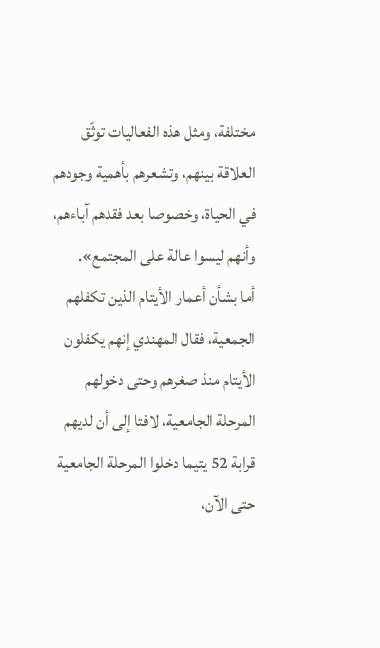مختلفة، ومثل هذه الفعاليات توثّق العلاقة بينهم، وتشعرهم بأهمية وجودهم في الحياة، وخصوصا بعد فقدهم آباءهم، وأنهم ليسوا عالة على المجتمع».
أما بشأن أعمار الأيتام الذين تكفلهم الجمعية، فقال المهندي إنهم يكفلون الأيتام منذ صغرهم وحتى دخولهم المرحلة الجامعية، لافتا إلى أن لديهم قرابة 52 يتيما دخلوا المرحلة الجامعية حتى الآن،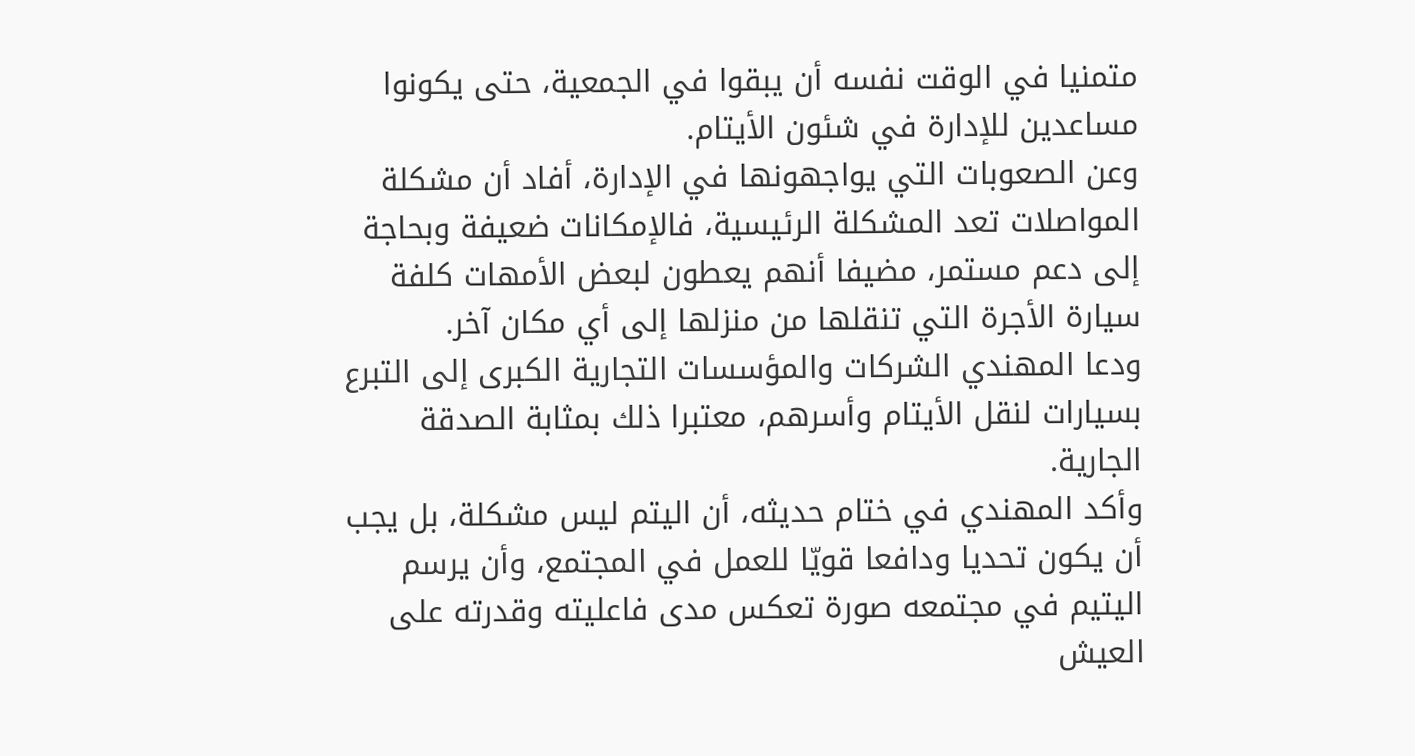متمنيا في الوقت نفسه أن يبقوا في الجمعية، حتى يكونوا مساعدين للإدارة في شئون الأيتام.
وعن الصعوبات التي يواجهونها في الإدارة، أفاد أن مشكلة المواصلات تعد المشكلة الرئيسية، فالإمكانات ضعيفة وبحاجة إلى دعم مستمر، مضيفا أنهم يعطون لبعض الأمهات كلفة سيارة الأجرة التي تنقلها من منزلها إلى أي مكان آخر.
ودعا المهندي الشركات والمؤسسات التجارية الكبرى إلى التبرع بسيارات لنقل الأيتام وأسرهم، معتبرا ذلك بمثابة الصدقة الجارية.
وأكد المهندي في ختام حديثه، أن اليتم ليس مشكلة، بل يجب أن يكون تحديا ودافعا قويّا للعمل في المجتمع، وأن يرسم اليتيم في مجتمعه صورة تعكس مدى فاعليته وقدرته على العيش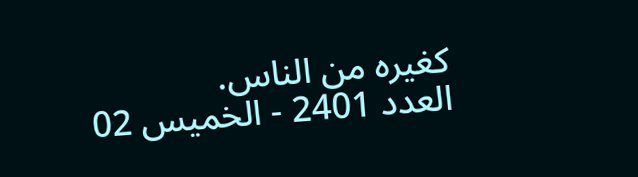كغيره من الناس.
العدد 2401 - الخميس 02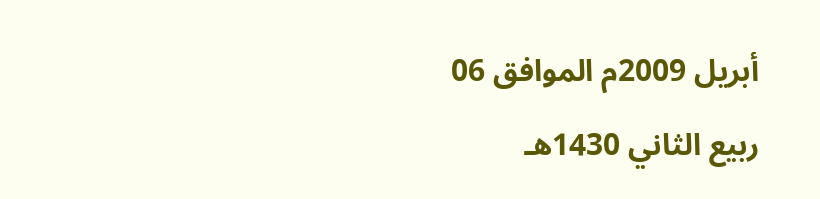أبريل 2009م الموافق 06 ربيع الثاني 1430هـ